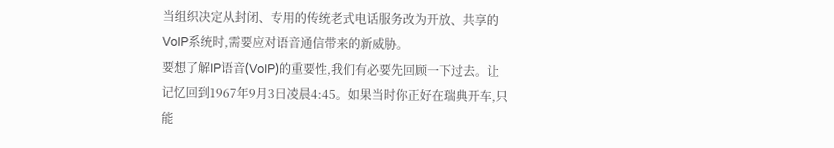当组织决定从封闭、专用的传统老式电话服务改为开放、共享的VoIP系统时,需要应对语音通信带来的新威胁。
要想了解IP语音(VoIP)的重要性,我们有必要先回顾一下过去。让记忆回到1967年9月3日凌晨4:45。如果当时你正好在瑞典开车,只能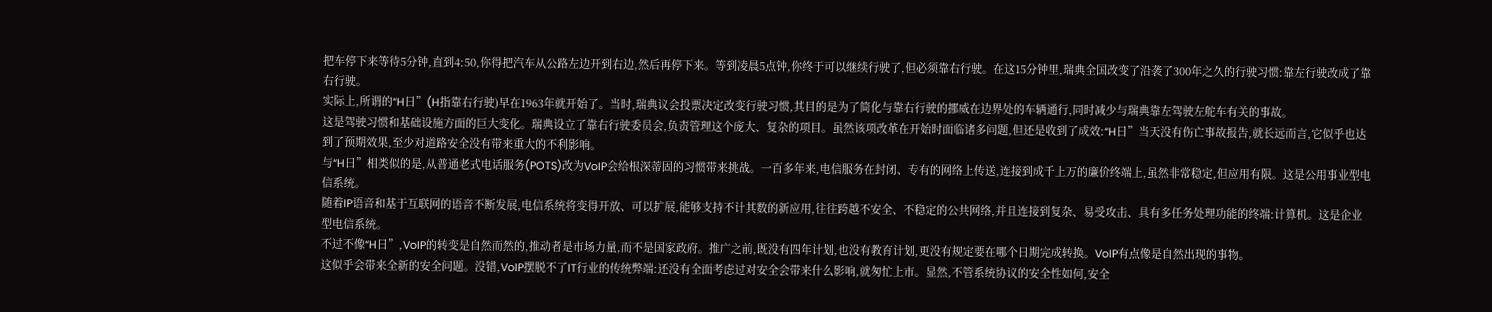把车停下来等待5分钟,直到4:50,你得把汽车从公路左边开到右边,然后再停下来。等到凌晨5点钟,你终于可以继续行驶了,但必须靠右行驶。在这15分钟里,瑞典全国改变了沿袭了300年之久的行驶习惯:靠左行驶改成了靠右行驶。
实际上,所谓的“H日”(H指靠右行驶)早在1963年就开始了。当时,瑞典议会投票决定改变行驶习惯,其目的是为了简化与靠右行驶的挪威在边界处的车辆通行,同时减少与瑞典靠左驾驶左舵车有关的事故。
这是驾驶习惯和基础设施方面的巨大变化。瑞典设立了靠右行驶委员会,负责管理这个庞大、复杂的项目。虽然该项改革在开始时面临诸多问题,但还是收到了成效:“H日”当天没有伤亡事故报告,就长远而言,它似乎也达到了预期效果,至少对道路安全没有带来重大的不利影响。
与“H日”相类似的是,从普通老式电话服务(POTS)改为VoIP会给根深蒂固的习惯带来挑战。一百多年来,电信服务在封闭、专有的网络上传送,连接到成千上万的廉价终端上,虽然非常稳定,但应用有限。这是公用事业型电信系统。
随着IP语音和基于互联网的语音不断发展,电信系统将变得开放、可以扩展,能够支持不计其数的新应用,往往跨越不安全、不稳定的公共网络,并且连接到复杂、易受攻击、具有多任务处理功能的终端:计算机。这是企业型电信系统。
不过不像“H日”,VoIP的转变是自然而然的,推动者是市场力量,而不是国家政府。推广之前,既没有四年计划,也没有教育计划,更没有规定要在哪个日期完成转换。VoIP有点像是自然出现的事物。
这似乎会带来全新的安全问题。没错,VoIP摆脱不了IT行业的传统弊端:还没有全面考虑过对安全会带来什么影响,就匆忙上市。显然,不管系统协议的安全性如何,安全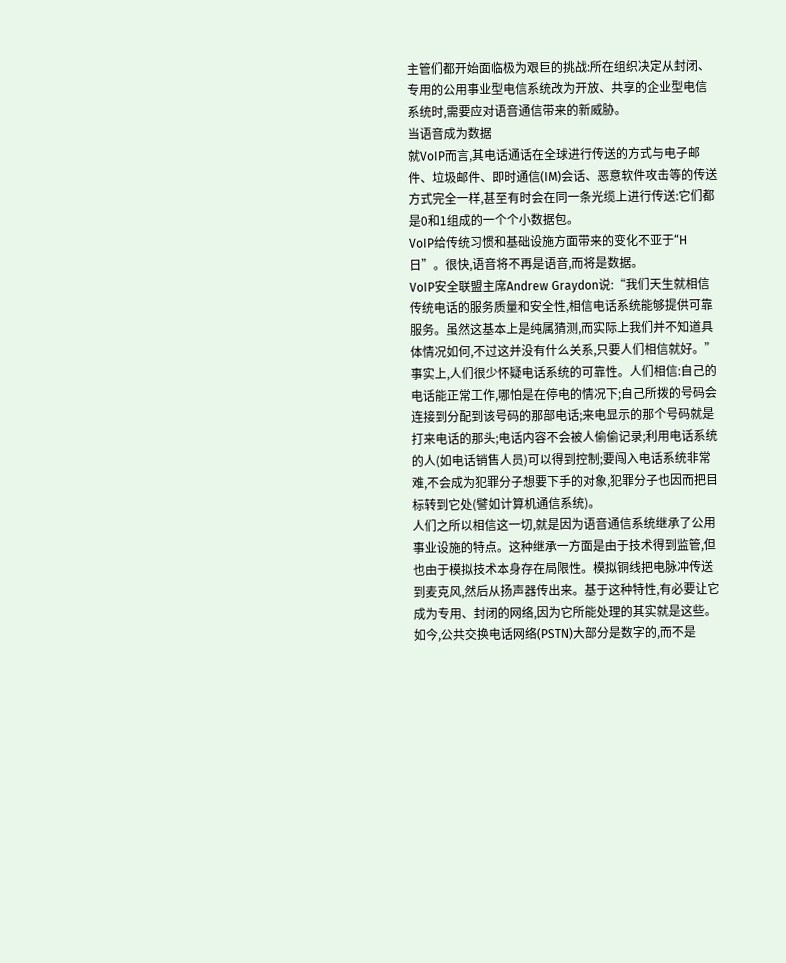主管们都开始面临极为艰巨的挑战:所在组织决定从封闭、专用的公用事业型电信系统改为开放、共享的企业型电信系统时,需要应对语音通信带来的新威胁。
当语音成为数据
就VoIP而言,其电话通话在全球进行传送的方式与电子邮件、垃圾邮件、即时通信(IM)会话、恶意软件攻击等的传送方式完全一样,甚至有时会在同一条光缆上进行传送:它们都是0和1组成的一个个小数据包。
VoIP给传统习惯和基础设施方面带来的变化不亚于“H日”。很快,语音将不再是语音,而将是数据。
VoIP安全联盟主席Andrew Graydon说:“我们天生就相信传统电话的服务质量和安全性,相信电话系统能够提供可靠服务。虽然这基本上是纯属猜测,而实际上我们并不知道具体情况如何,不过这并没有什么关系,只要人们相信就好。”
事实上,人们很少怀疑电话系统的可靠性。人们相信:自己的电话能正常工作,哪怕是在停电的情况下;自己所拨的号码会连接到分配到该号码的那部电话;来电显示的那个号码就是打来电话的那头;电话内容不会被人偷偷记录;利用电话系统的人(如电话销售人员)可以得到控制;要闯入电话系统非常难,不会成为犯罪分子想要下手的对象,犯罪分子也因而把目标转到它处(譬如计算机通信系统)。
人们之所以相信这一切,就是因为语音通信系统继承了公用事业设施的特点。这种继承一方面是由于技术得到监管,但也由于模拟技术本身存在局限性。模拟铜线把电脉冲传送到麦克风,然后从扬声器传出来。基于这种特性,有必要让它成为专用、封闭的网络,因为它所能处理的其实就是这些。
如今,公共交换电话网络(PSTN)大部分是数字的,而不是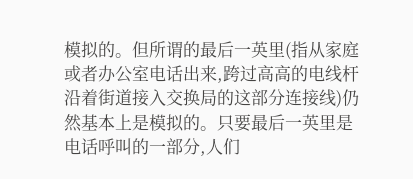模拟的。但所谓的最后一英里(指从家庭或者办公室电话出来,跨过高高的电线杆沿着街道接入交换局的这部分连接线)仍然基本上是模拟的。只要最后一英里是电话呼叫的一部分,人们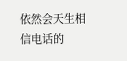依然会天生相信电话的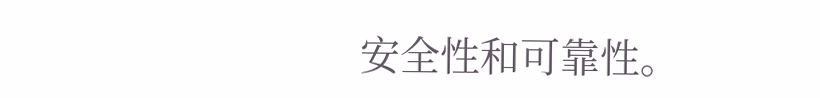安全性和可靠性。